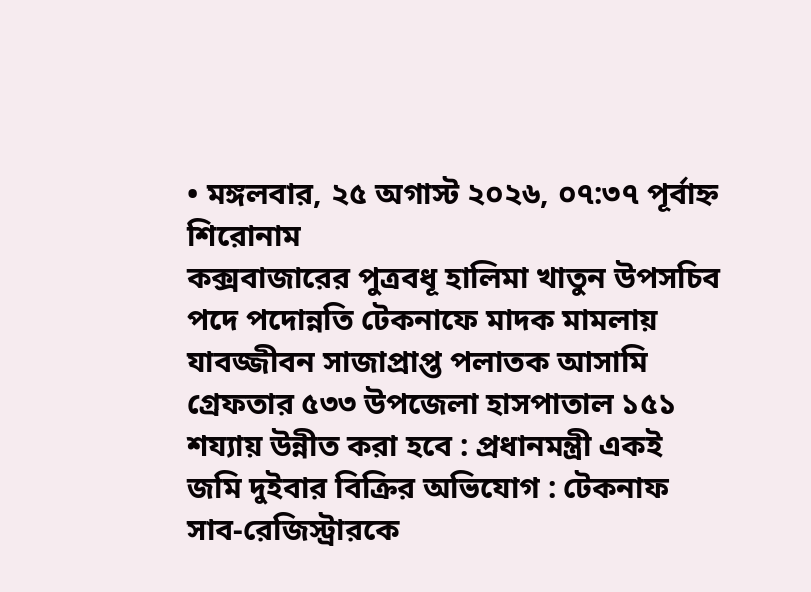• মঙ্গলবার, ২৫ অগাস্ট ২০২৬, ০৭:৩৭ পূর্বাহ্ন
শিরোনাম
কক্সবাজারের পুত্রবধূ হালিমা খাতুন উপসচিব পদে পদোন্নতি টেকনাফে মাদক মামলায় যাবজ্জীবন সাজাপ্রাপ্ত পলাতক আসামি গ্রেফতার ৫৩৩ উপজেলা হাসপাতাল ১৫১ শয্যায় উন্নীত করা হবে : প্রধানমন্ত্রী একই জমি দুইবার বিক্রির অভিযোগ : টেকনাফ সাব-রেজিস্ট্রারকে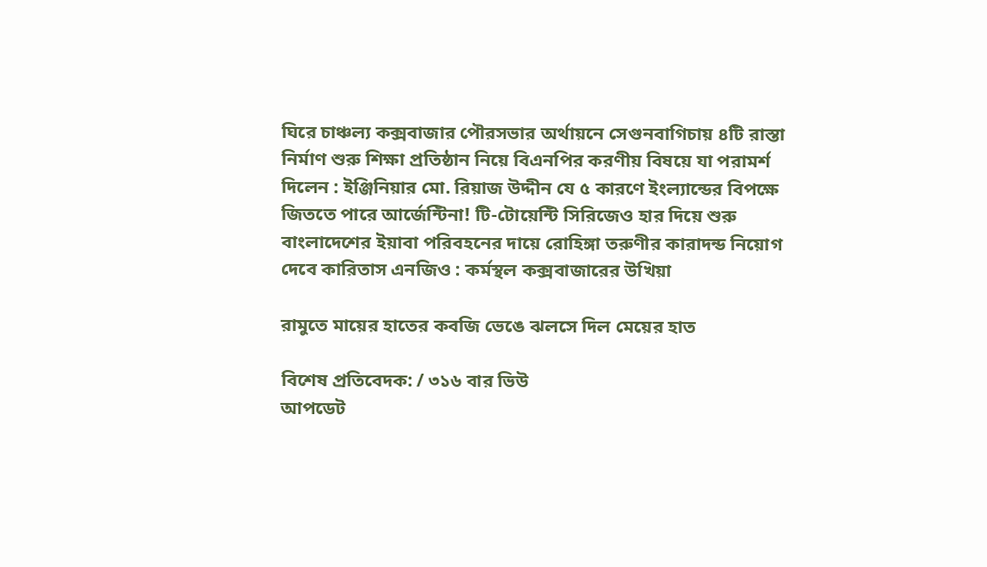ঘিরে চাঞ্চল্য কক্সবাজার পৌরসভার অর্থায়নে সেগুনবাগিচায় ৪টি রাস্তা নির্মাণ শুরু শিক্ষা প্রতিষ্ঠান নিয়ে বিএনপির করণীয় বিষয়ে যা পরামর্শ দিলেন : ইঞ্জিনিয়ার মো. রিয়াজ উদ্দীন যে ৫ কারণে ইংল্যান্ডের বিপক্ষে জিততে পারে আর্জেন্টিনা! টি-টোয়েন্টি সিরিজেও হার দিয়ে শুরু বাংলাদেশের ইয়াবা পরিবহনের দায়ে রোহিঙ্গা তরুণীর কারাদন্ড নিয়োগ দেবে কারিতাস এনজিও : কর্মস্থল কক্সবাজারের উখিয়া

রামুতে মায়ের হাতের কবজি ভেঙে ঝলসে দিল মেয়ের হাত

বিশেষ প্রতিবেদক: / ৩১৬ বার ভিউ
আপডেট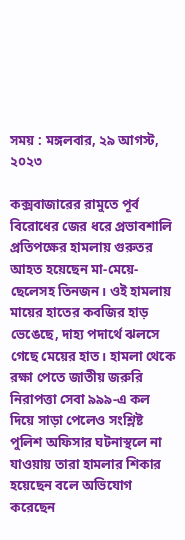সময় : মঙ্গলবার, ২৯ আগস্ট, ২০২৩

কক্সবাজারের রামুতে পূর্ব বিরোধের জের ধরে প্রভাবশালি প্রতিপক্ষের হামলায় গুরুতর আহত হয়েছেন মা-মেয়ে-ছেলেসহ তিনজন। ওই হামলায় মায়ের হাতের কবজির হাড় ভেঙেছে, দাহ্য পদার্থে ঝলসে গেছে মেয়ের হাত। হামলা থেকে রক্ষা পেতে জাতীয় জরুরি নিরাপত্তা সেবা ৯৯৯-এ কল দিয়ে সাড়া পেলেও সংশ্লিষ্ট পুলিশ অফিসার ঘটনাস্থলে না যাওয়ায় তারা হামলার শিকার হয়েছেন বলে অভিযোগ করেছেন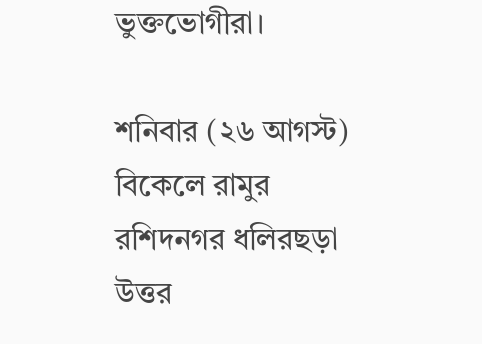ভুক্তভোগীরা।

শনিবার (২৬ আগস্ট) বিকেলে রামুর রশিদনগর ধলিরছড়া উত্তর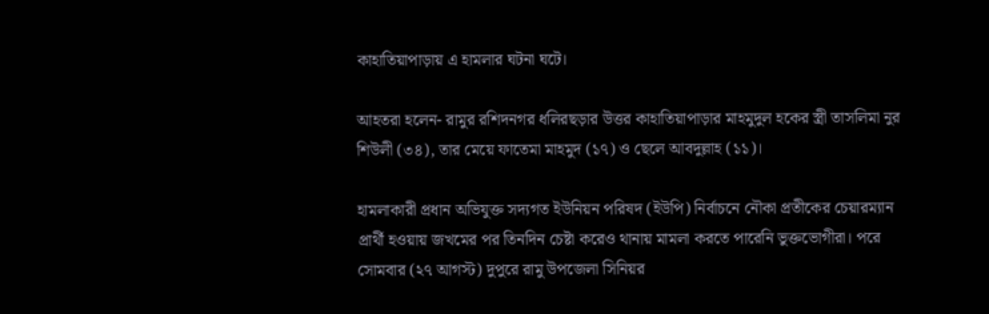কাহাতিয়াপাড়ায় এ হামলার ঘটনা ঘটে।

আহতরা হলেন- রামুর রশিদনগর ধলিরছড়ার উত্তর কাহাতিয়াপাড়ার মাহমুদুল হকের স্ত্রী তাসলিমা নুর শিউলী (৩৪), তার মেয়ে ফাতেমা মাহমুদ (১৭) ও ছেলে আবদুল্লাহ (১১)।

হামলাকারী প্রধান অভিযুক্ত সদ্যগত ইউনিয়ন পরিষদ (ইউপি) নির্বাচনে নৌকা প্রতীকের চেয়ারম্যান প্রার্থী হওয়ায় জখমের পর তিনদিন চেষ্টা করেও থানায় মামলা করতে পারেনি ভুক্তভোগীরা। পরে সোমবার (২৭ আগস্ট) দুপুরে রামু উপজেলা সিনিয়র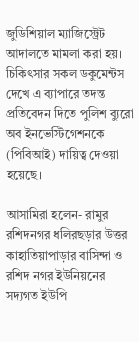জুডিশিয়াল ম্যাজিস্ট্রেট আদালতে মামলা করা হয়। চিকিৎসার সকল ডকুমেন্টস দেখে এ ব্যাপারে তদন্ত প্রতিবেদন দিতে পুলিশ ব্যুরো অব ইনভেস্টিগেশনকে (পিবিআই) দায়িত্ব দেওয়া হয়েছে।

আসামিরা হলেন- রামুর রশিদনগর ধলিরছড়ার উত্তর কাহাতিয়াপাড়ার বাসিন্দা ও রশিদ নগর ইউনিয়নের সদ্যগত ইউপি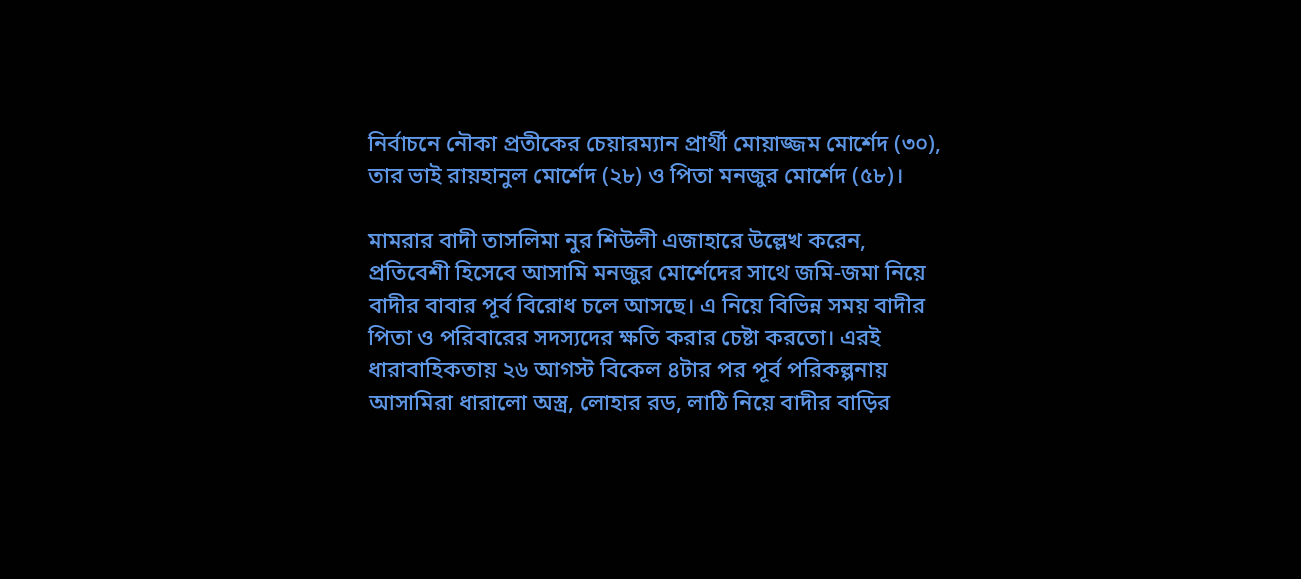নির্বাচনে নৌকা প্রতীকের চেয়ারম্যান প্রার্থী মোয়াজ্জম মোর্শেদ (৩০), তার ভাই রায়হানুল মোর্শেদ (২৮) ও পিতা মনজুর মোর্শেদ (৫৮)।

মামরার বাদী তাসলিমা নুর শিউলী এজাহারে উল্লেখ করেন, প্রতিবেশী হিসেবে আসামি মনজুর মোর্শেদের সাথে জমি-জমা নিয়ে বাদীর বাবার পূর্ব বিরোধ চলে আসছে। এ নিয়ে বিভিন্ন সময় বাদীর পিতা ও পরিবারের সদস্যদের ক্ষতি করার চেষ্টা করতো। এরই ধারাবাহিকতায় ২৬ আগস্ট বিকেল ৪টার পর পূর্ব পরিকল্পনায় আসামিরা ধারালো অস্ত্র, লোহার রড, লাঠি নিয়ে বাদীর বাড়ির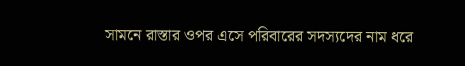সামনে রাস্তার ওপর এসে পরিবারের সদস্যদের নাম ধরে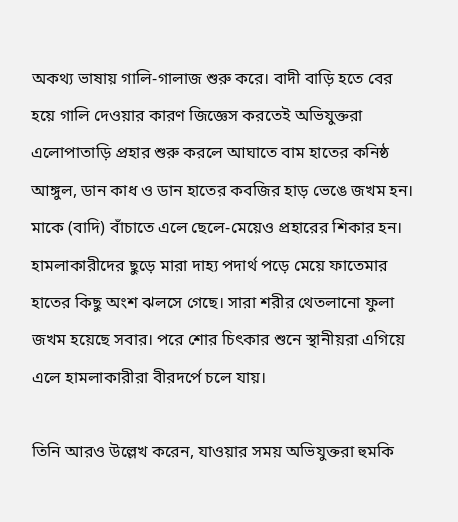অকথ্য ভাষায় গালি-গালাজ শুরু করে। বাদী বাড়ি হতে বের হয়ে গালি দেওয়ার কারণ জিজ্ঞেস করতেই অভিযুক্তরা এলোপাতাড়ি প্রহার শুরু করলে আঘাতে বাম হাতের কনিষ্ঠ আঙ্গুল, ডান কাধ ও ডান হাতের কবজির হাড় ভেঙে জখম হন। মাকে (বাদি) বাঁচাতে এলে ছেলে-মেয়েও প্রহারের শিকার হন। হামলাকারীদের ছুড়ে মারা দাহ্য পদার্থ পড়ে মেয়ে ফাতেমার হাতের কিছু অংশ ঝলসে গেছে। সারা শরীর থেতলানো ফুলা জখম হয়েছে সবার। পরে শোর চিৎকার শুনে স্থানীয়রা এগিয়ে এলে হামলাকারীরা বীরদর্পে চলে যায়।

তিনি আরও উল্লেখ করেন, যাওয়ার সময় অভিযুক্তরা হুমকি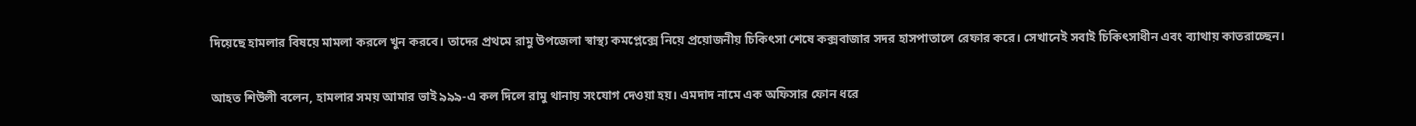দিয়েছে হামলার বিষয়ে মামলা করলে খুন করবে। তাদের প্রথমে রামু উপজেলা স্বাস্থ্য কমপ্লেক্সে নিয়ে প্রয়োজনীয় চিকিৎসা শেষে কক্সবাজার সদর হাসপাতালে রেফার করে। সেখানেই সবাই চিকিৎসাধীন এবং ব্যাথায় কাতরাচ্ছেন।

আহত শিউলী বলেন, হামলার সময় আমার ভাই ৯৯৯-এ কল দিলে রামু থানায় সংযোগ দেওয়া হয়। এমদাদ নামে এক অফিসার ফোন ধরে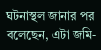ঘটনাস্থল জানার পর বলেছেন, এটা জমি-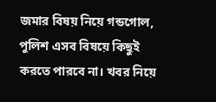জমার বিষয় নিয়ে গন্ডগোল, পুলিশ এসব বিষয়ে কিছুই করতে পারবে না। খবর নিয়ে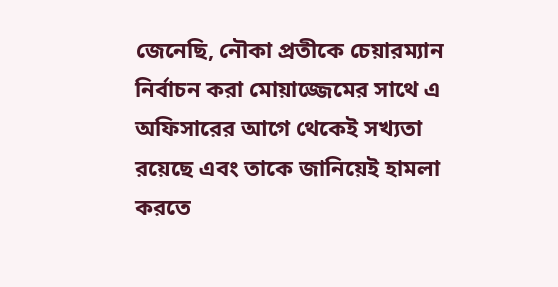জেনেছি, নৌকা প্রতীকে চেয়ারম্যান নির্বাচন করা মোয়াজ্জেমের সাথে এ অফিসারের আগে থেকেই সখ্যতা রয়েছে এবং তাকে জানিয়েই হামলা করতে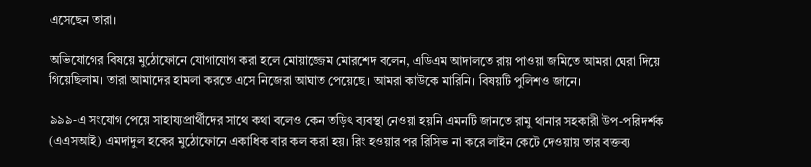এসেছেন তারা।

অভিযোগের বিষয়ে মুঠোফোনে যোগাযোগ করা হলে মোয়াজ্জেম মোরশেদ বলেন, এডিএম আদালতে রায় পাওয়া জমিতে আমরা ঘেরা দিয়ে গিয়েছিলাম। তারা আমাদের হামলা করতে এসে নিজেরা আঘাত পেয়েছে। আমরা কাউকে মারিনি। বিষয়টি পুলিশও জানে।

৯৯৯-এ সংযোগ পেয়ে সাহায্যপ্রার্থীদের সাথে কথা বলেও কেন তড়িৎ ব্যবস্থা নেওয়া হয়নি এমনটি জানতে রামু থানার সহকারী উপ-পরিদর্শক (এএসআই) এমদাদুল হকের মুঠোফোনে একাধিক বার কল করা হয়। রিং হওয়ার পর রিসিভ না করে লাইন কেটে দেওয়ায় তার বক্তব্য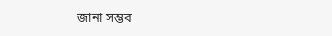জানা সম্ভব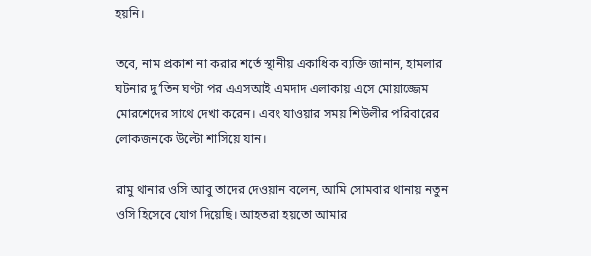হয়নি।

তবে, নাম প্রকাশ না করার শর্তে স্থানীয় একাধিক ব্যক্তি জানান, হামলার ঘটনার দু’তিন ঘণ্টা পর এএসআই এমদাদ এলাকায় এসে মোয়াজ্জেম মোরশেদের সাথে দেখা করেন। এবং যাওয়ার সময় শিউলীর পরিবারের লোকজনকে উল্টো শাসিয়ে যান।

রামু থানার ওসি আবু তাদের দেওয়ান বলেন, আমি সোমবার থানায় নতুন ওসি হিসেবে যোগ দিয়েছি। আহতরা হয়তো আমার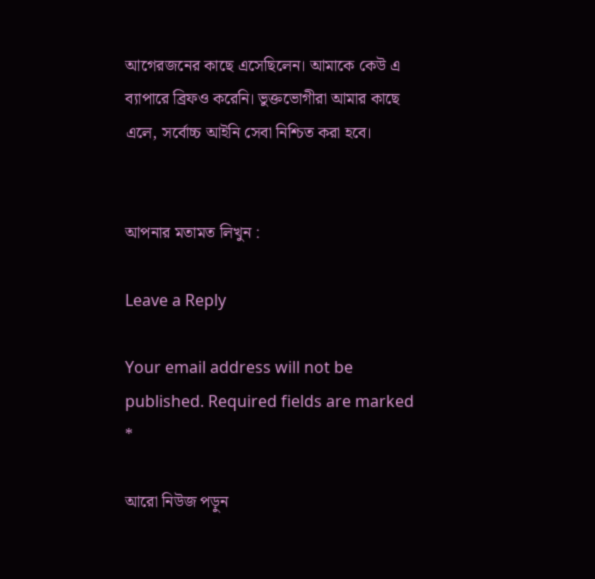আগেরজনের কাছে এসেছিলেন। আমাকে কেউ এ ব্যাপারে ব্রিফও করেনি। ভুক্তভোগীরা আমার কাছে এলে, সর্বোচ্চ আইনি সেবা নিশ্চিত করা হবে।


আপনার মতামত লিখুন :

Leave a Reply

Your email address will not be published. Required fields are marked *

আরো নিউজ পড়ুন